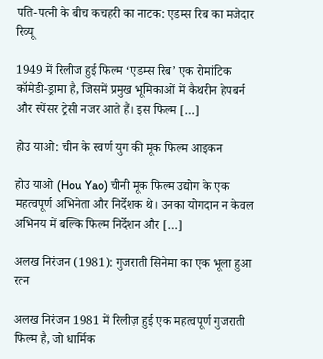पति-पत्नी के बीच कचहरी का नाटक: एडम्स रिब का मजेदार रिव्यू

1949 में रिलीज हुई फिल्म ‘एडम्स रिब’ एक रोमांटिक कॉमेडी-ड्रामा है, जिसमें प्रमुख भूमिकाओं में कैथरीन हेपबर्न और स्पेंसर ट्रेसी नजर आते हैं। इस फिल्म […]

होउ याओ: चीन के स्वर्ण युग की मूक फिल्म आइकन

होउ याओ (Hou Yao) चीनी मूक फिल्म उद्योग के एक महत्वपूर्ण अभिनेता और निर्देशक थे। उनका योगदान न केवल अभिनय में बल्कि फिल्म निर्देशन और […]

अलख निरंजन (1981): गुजराती सिनेमा का एक भूला हुआ रत्न

अलख निरंजन 1981 में रिलीज़ हुई एक महत्वपूर्ण गुजराती फिल्म है, जो धार्मिक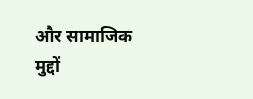और सामाजिक मुद्दों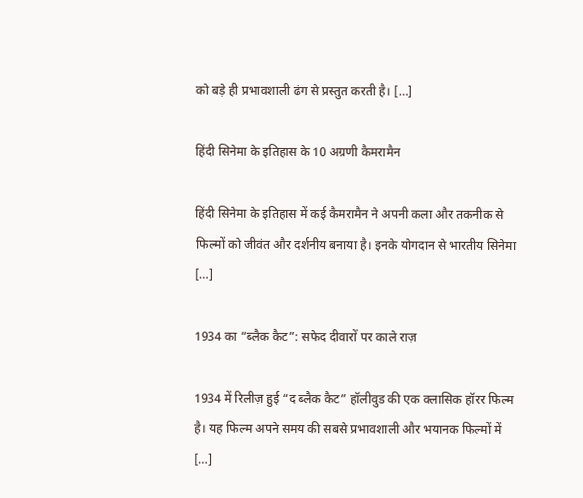को बड़े ही प्रभावशाली ढंग से प्रस्तुत करती है। […]

हिंदी सिनेमा के इतिहास के 10 अग्रणी कैमरामैन

हिंदी सिनेमा के इतिहास में कई कैमरामैन ने अपनी कला और तकनीक से फिल्मों को जीवंत और दर्शनीय बनाया है। इनके योगदान से भारतीय सिनेमा […]

1934 का “ब्लैक कैट”: सफेद दीवारों पर काले राज़

1934 में रिलीज़ हुई “द ब्लैक कैट” हॉलीवुड की एक क्लासिक हॉरर फिल्म है। यह फिल्म अपने समय की सबसे प्रभावशाली और भयानक फिल्मों में […]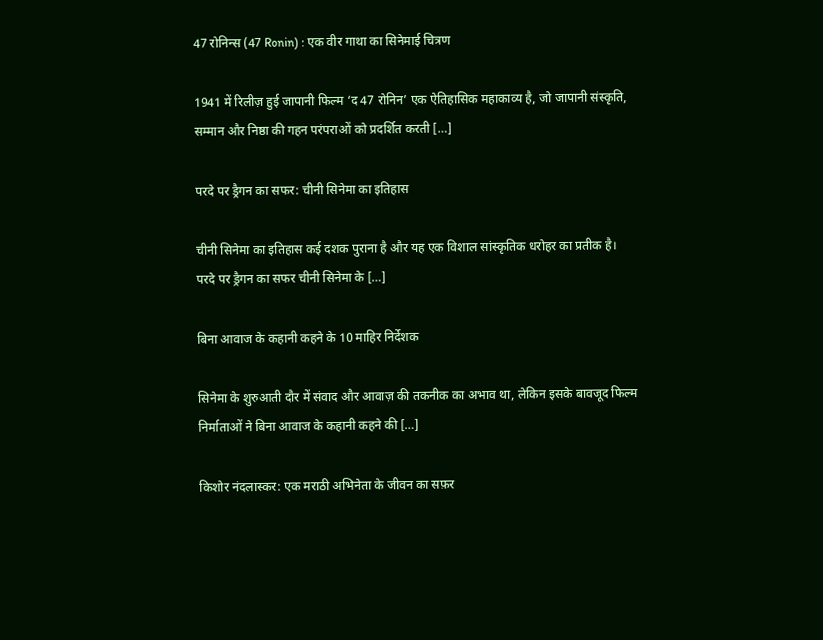47 रोनिन्स (47 Ronin) : एक वीर गाथा का सिनेमाई चित्रण

1941 में रिलीज़ हुई जापानी फिल्म ‘द 47 रोनिन’ एक ऐतिहासिक महाकाव्य है, जो जापानी संस्कृति, सम्मान और निष्ठा की गहन परंपराओं को प्रदर्शित करती […]

परदे पर ड्रैगन का सफर: चीनी सिनेमा का इतिहास

चीनी सिनेमा का इतिहास कई दशक पुराना है और यह एक विशाल सांस्कृतिक धरोहर का प्रतीक है। परदे पर ड्रैगन का सफर चीनी सिनेमा के […]

बिना आवाज के कहानी कहने के 10 माहिर निर्देशक

सिनेमा के शुरुआती दौर में संवाद और आवाज़ की तकनीक का अभाव था, लेकिन इसके बावजूद फिल्म निर्माताओं ने बिना आवाज के कहानी कहने की […]

किशोर नंदलास्कर: एक मराठी अभिनेता के जीवन का सफ़र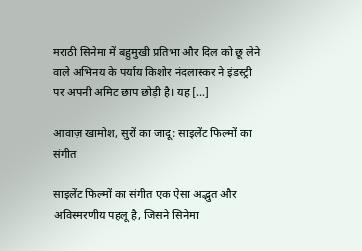मराठी सिनेमा में बहुमुखी प्रतिभा और दिल को छू लेने वाले अभिनय के पर्याय किशोर नंदलास्कर ने इंडस्ट्री पर अपनी अमिट छाप छोड़ी है। यह […]

आवाज़ खामोश, सुरों का जादू: साइलेंट फिल्मों का संगीत

साइलेंट फिल्मों का संगीत एक ऐसा अद्भुत और अविस्मरणीय पहलू है, जिसने सिनेमा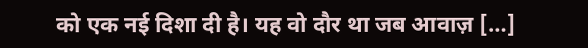को एक नई दिशा दी है। यह वो दौर था जब आवाज़ […]